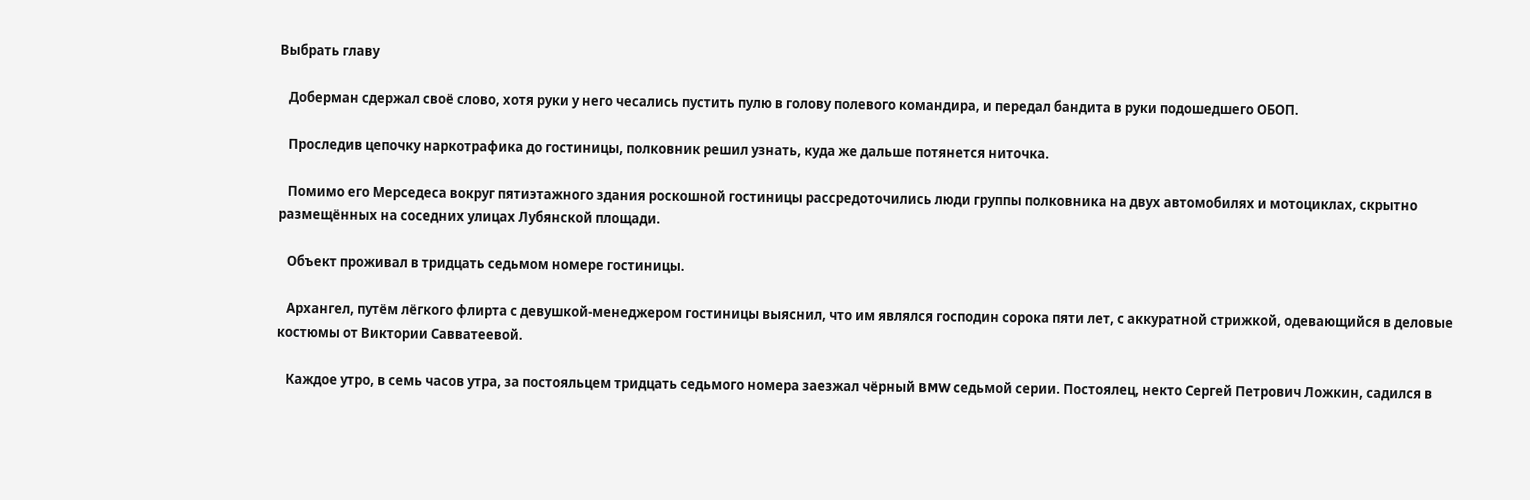Выбрать главу

   Доберман сдержал своё слово, хотя руки у него чесались пустить пулю в голову полевого командира, и передал бандита в руки подошедшего ОБОП.

   Проследив цепочку наркотрафика до гостиницы, полковник решил узнать, куда же дальше потянется ниточка.

   Помимо его Мерседеса вокруг пятиэтажного здания роскошной гостиницы рассредоточились люди группы полковника на двух автомобилях и мотоциклах, скрытно размещённых на соседних улицах Лубянской площади.

   Объект проживал в тридцать седьмом номере гостиницы.

   Архангел, путём лёгкого флирта с девушкой-менеджером гостиницы выяснил, что им являлся господин сорока пяти лет, с аккуратной стрижкой, одевающийся в деловые костюмы от Виктории Савватеевой.

   Каждое утро, в семь часов утра, за постояльцем тридцать седьмого номера заезжал чёрный BMW седьмой серии. Постоялец, некто Сергей Петрович Ложкин, садился в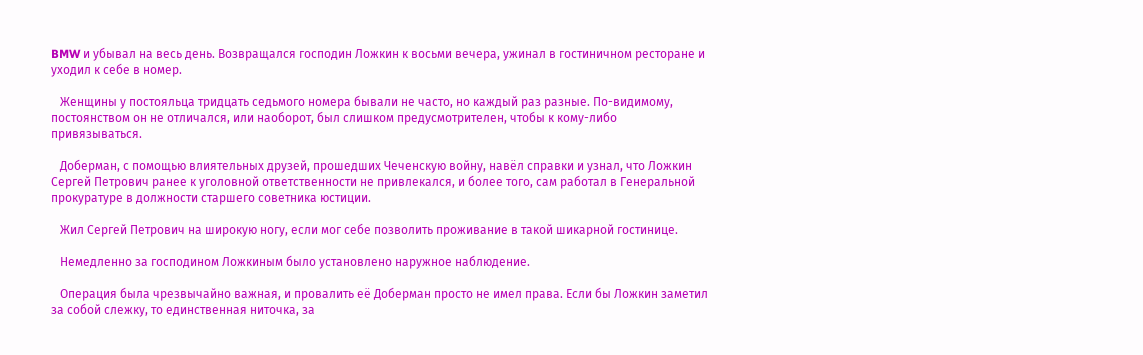BMW и убывал на весь день. Возвращался господин Ложкин к восьми вечера, ужинал в гостиничном ресторане и уходил к себе в номер.

   Женщины у постояльца тридцать седьмого номера бывали не часто, но каждый раз разные. По-видимому, постоянством он не отличался, или наоборот, был слишком предусмотрителен, чтобы к кому-либо привязываться.

   Доберман, с помощью влиятельных друзей, прошедших Чеченскую войну, навёл справки и узнал, что Ложкин Сергей Петрович ранее к уголовной ответственности не привлекался, и более того, сам работал в Генеральной прокуратуре в должности старшего советника юстиции.

   Жил Сергей Петрович на широкую ногу, если мог себе позволить проживание в такой шикарной гостинице.

   Немедленно за господином Ложкиным было установлено наружное наблюдение.

   Операция была чрезвычайно важная, и провалить её Доберман просто не имел права. Если бы Ложкин заметил за собой слежку, то единственная ниточка, за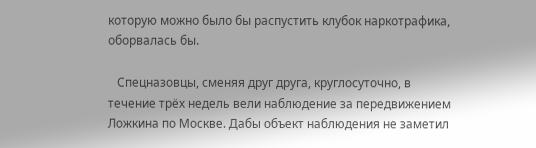которую можно было бы распустить клубок наркотрафика, оборвалась бы.

   Спецназовцы, сменяя друг друга, круглосуточно, в течение трёх недель вели наблюдение за передвижением Ложкина по Москве. Дабы объект наблюдения не заметил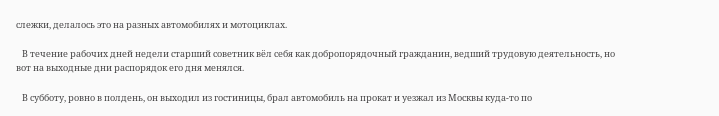слежки, делалось это на разных автомобилях и мотоциклах.

   В течение рабочих дней недели старший советник вёл себя как добропорядочный гражданин, ведший трудовую деятельность, но вот на выходные дни распорядок его дня менялся.

   В субботу, ровно в полдень, он выходил из гостиницы, брал автомобиль на прокат и уезжал из Москвы куда-то по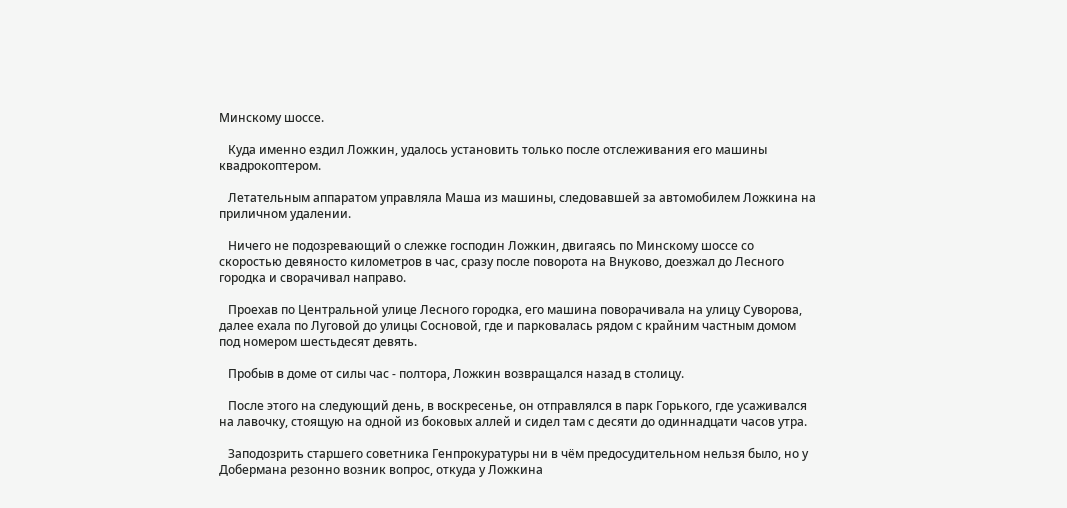Минскому шоссе.

   Куда именно ездил Ложкин, удалось установить только после отслеживания его машины квадрокоптером.

   Летательным аппаратом управляла Маша из машины, следовавшей за автомобилем Ложкина на приличном удалении.

   Ничего не подозревающий о слежке господин Ложкин, двигаясь по Минскому шоссе со скоростью девяносто километров в час, сразу после поворота на Внуково, доезжал до Лесного городка и сворачивал направо.

   Проехав по Центральной улице Лесного городка, его машина поворачивала на улицу Суворова, далее ехала по Луговой до улицы Сосновой, где и парковалась рядом с крайним частным домом под номером шестьдесят девять.

   Пробыв в доме от силы час - полтора, Ложкин возвращался назад в столицу.

   После этого на следующий день, в воскресенье, он отправлялся в парк Горького, где усаживался на лавочку, стоящую на одной из боковых аллей и сидел там с десяти до одиннадцати часов утра.

   Заподозрить старшего советника Генпрокуратуры ни в чём предосудительном нельзя было, но у Добермана резонно возник вопрос, откуда у Ложкина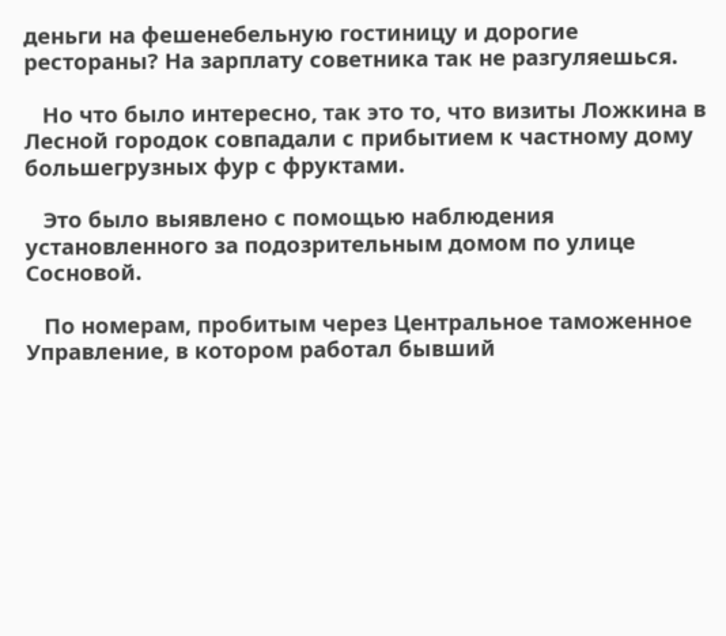деньги на фешенебельную гостиницу и дорогие рестораны? На зарплату советника так не разгуляешься.

   Но что было интересно, так это то, что визиты Ложкина в Лесной городок совпадали с прибытием к частному дому большегрузных фур с фруктами.

   Это было выявлено с помощью наблюдения установленного за подозрительным домом по улице Сосновой.

   По номерам, пробитым через Центральное таможенное Управление, в котором работал бывший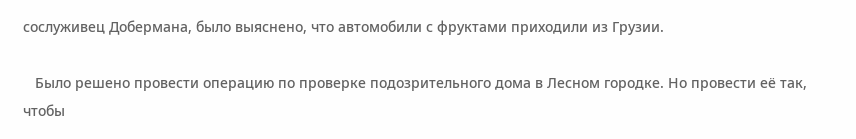сослуживец Добермана, было выяснено, что автомобили с фруктами приходили из Грузии.

   Было решено провести операцию по проверке подозрительного дома в Лесном городке. Но провести её так, чтобы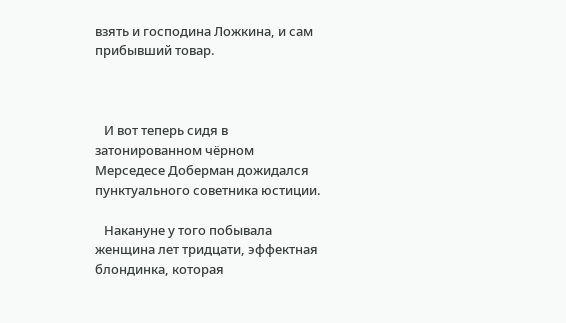взять и господина Ложкина, и сам прибывший товар.



   И вот теперь сидя в затонированном чёрном Мерседесе Доберман дожидался пунктуального советника юстиции.

   Накануне у того побывала женщина лет тридцати, эффектная блондинка, которая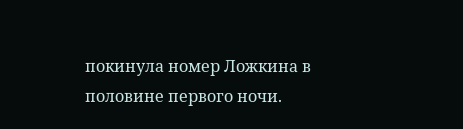покинула номер Ложкина в половине первого ночи.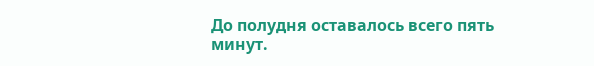До полудня оставалось всего пять минут.